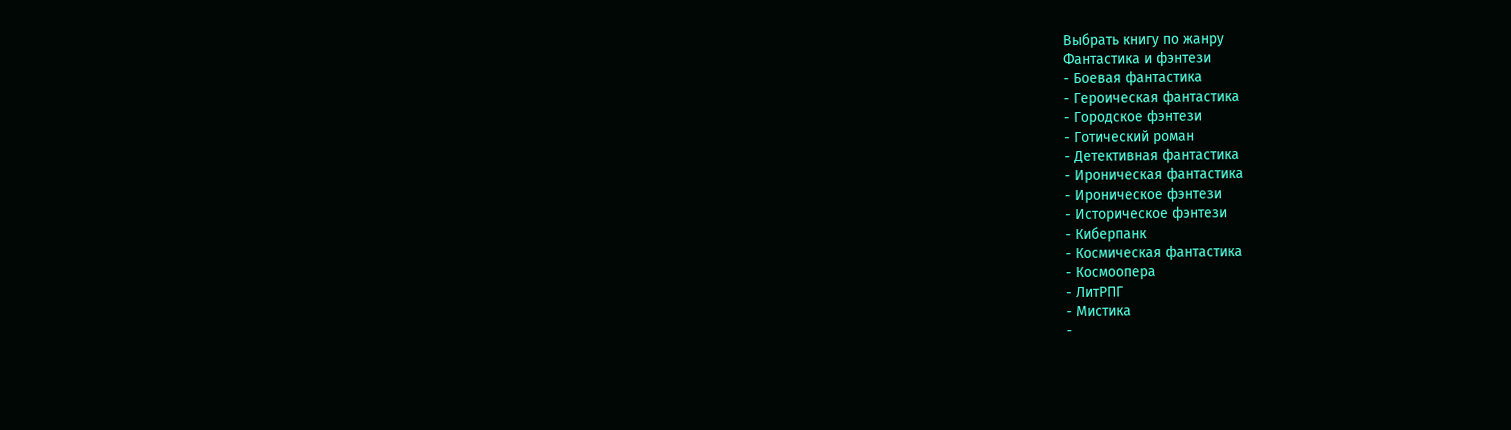Выбрать книгу по жанру
Фантастика и фэнтези
- Боевая фантастика
- Героическая фантастика
- Городское фэнтези
- Готический роман
- Детективная фантастика
- Ироническая фантастика
- Ироническое фэнтези
- Историческое фэнтези
- Киберпанк
- Космическая фантастика
- Космоопера
- ЛитРПГ
- Мистика
-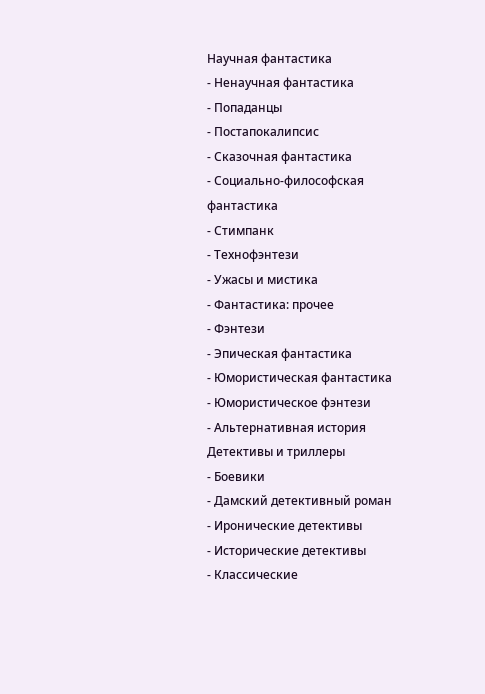Научная фантастика
- Ненаучная фантастика
- Попаданцы
- Постапокалипсис
- Сказочная фантастика
- Социально-философская фантастика
- Стимпанк
- Технофэнтези
- Ужасы и мистика
- Фантастика: прочее
- Фэнтези
- Эпическая фантастика
- Юмористическая фантастика
- Юмористическое фэнтези
- Альтернативная история
Детективы и триллеры
- Боевики
- Дамский детективный роман
- Иронические детективы
- Исторические детективы
- Классические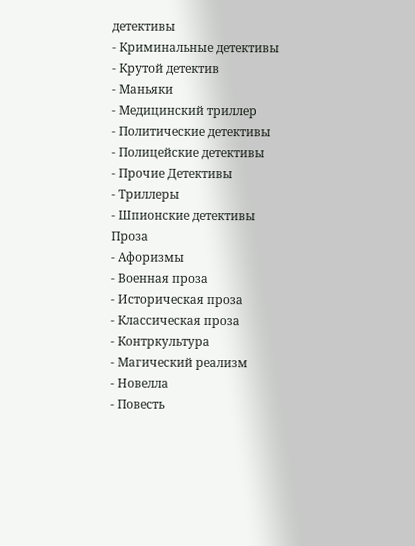детективы
- Криминальные детективы
- Крутой детектив
- Маньяки
- Медицинский триллер
- Политические детективы
- Полицейские детективы
- Прочие Детективы
- Триллеры
- Шпионские детективы
Проза
- Афоризмы
- Военная проза
- Историческая проза
- Классическая проза
- Контркультура
- Магический реализм
- Новелла
- Повесть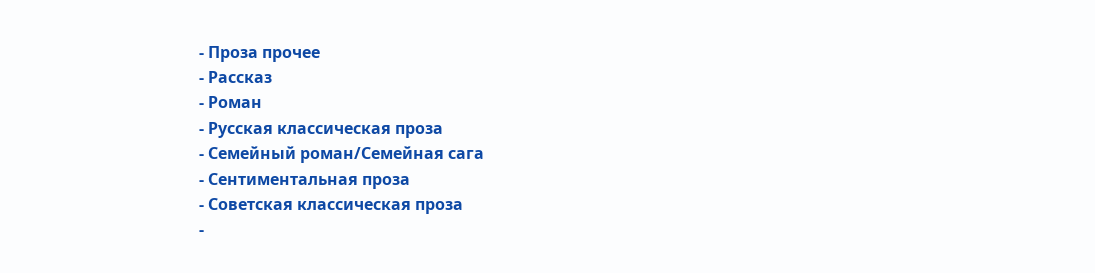- Проза прочее
- Рассказ
- Роман
- Русская классическая проза
- Семейный роман/Семейная сага
- Сентиментальная проза
- Советская классическая проза
-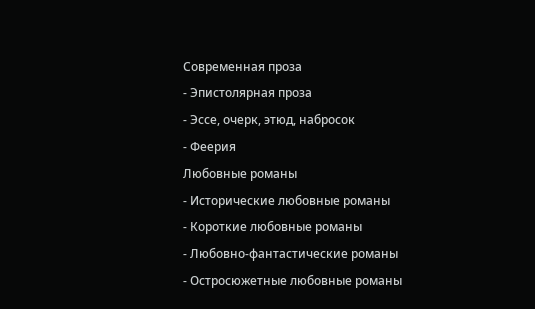Современная проза
- Эпистолярная проза
- Эссе, очерк, этюд, набросок
- Феерия
Любовные романы
- Исторические любовные романы
- Короткие любовные романы
- Любовно-фантастические романы
- Остросюжетные любовные романы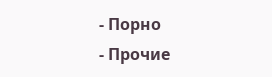- Порно
- Прочие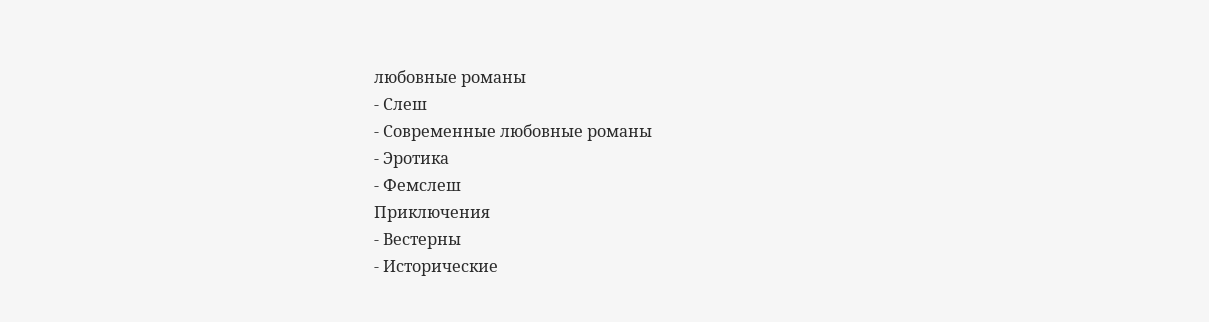любовные романы
- Слеш
- Современные любовные романы
- Эротика
- Фемслеш
Приключения
- Вестерны
- Исторические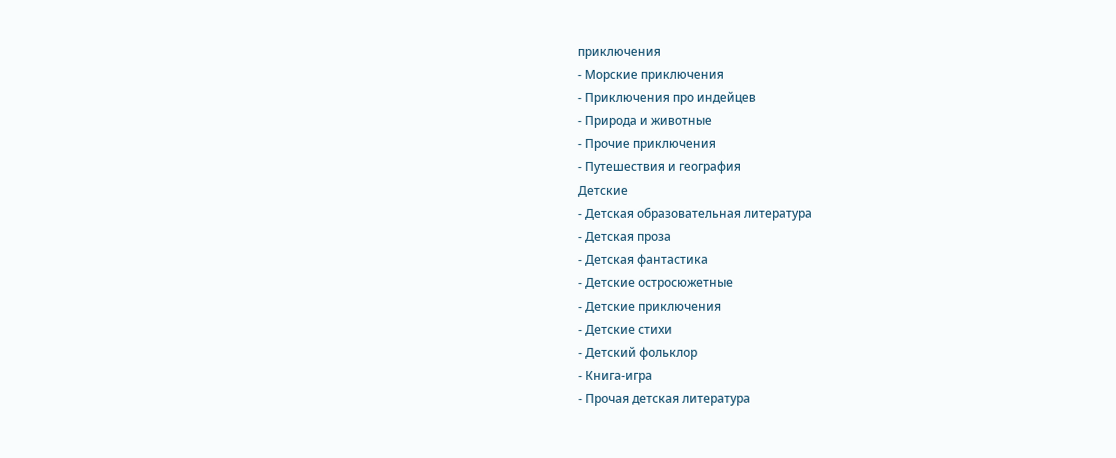приключения
- Морские приключения
- Приключения про индейцев
- Природа и животные
- Прочие приключения
- Путешествия и география
Детские
- Детская образовательная литература
- Детская проза
- Детская фантастика
- Детские остросюжетные
- Детские приключения
- Детские стихи
- Детский фольклор
- Книга-игра
- Прочая детская литература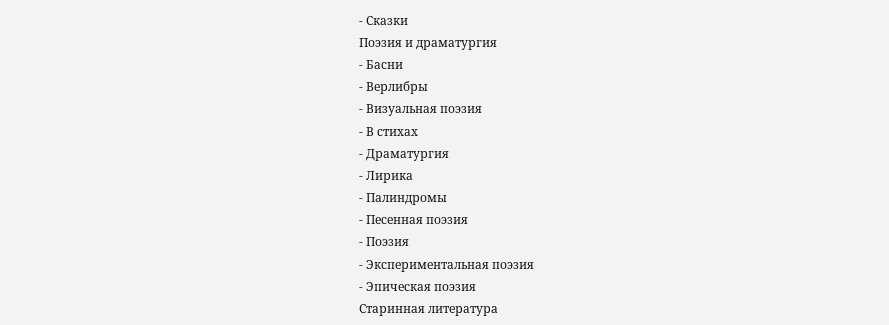- Сказки
Поэзия и драматургия
- Басни
- Верлибры
- Визуальная поэзия
- В стихах
- Драматургия
- Лирика
- Палиндромы
- Песенная поэзия
- Поэзия
- Экспериментальная поэзия
- Эпическая поэзия
Старинная литература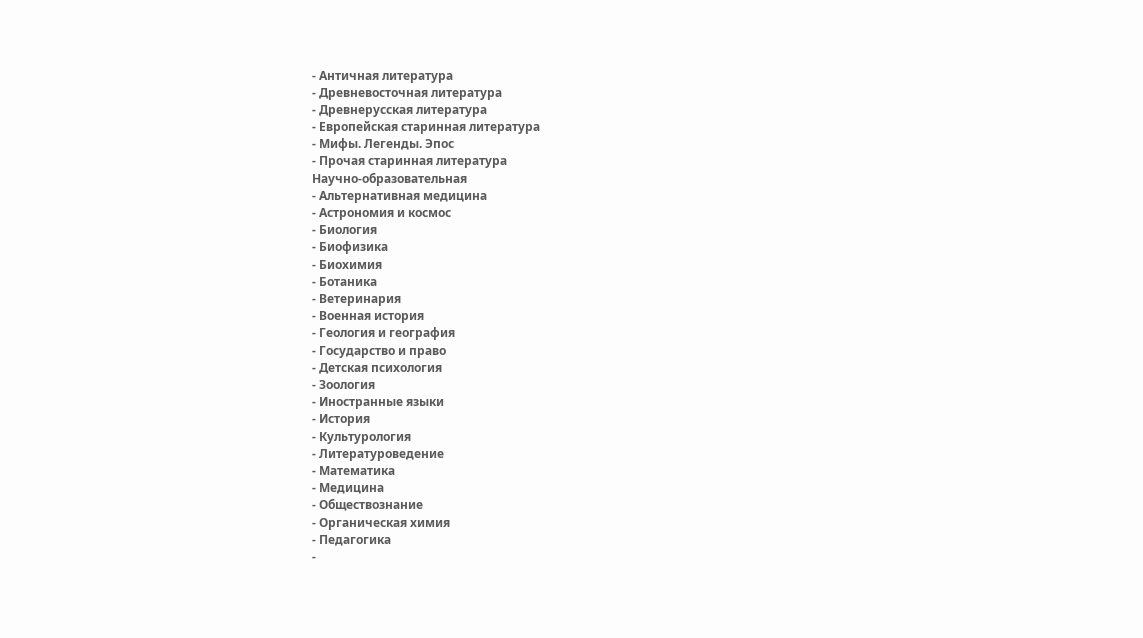- Античная литература
- Древневосточная литература
- Древнерусская литература
- Европейская старинная литература
- Мифы. Легенды. Эпос
- Прочая старинная литература
Научно-образовательная
- Альтернативная медицина
- Астрономия и космос
- Биология
- Биофизика
- Биохимия
- Ботаника
- Ветеринария
- Военная история
- Геология и география
- Государство и право
- Детская психология
- Зоология
- Иностранные языки
- История
- Культурология
- Литературоведение
- Математика
- Медицина
- Обществознание
- Органическая химия
- Педагогика
-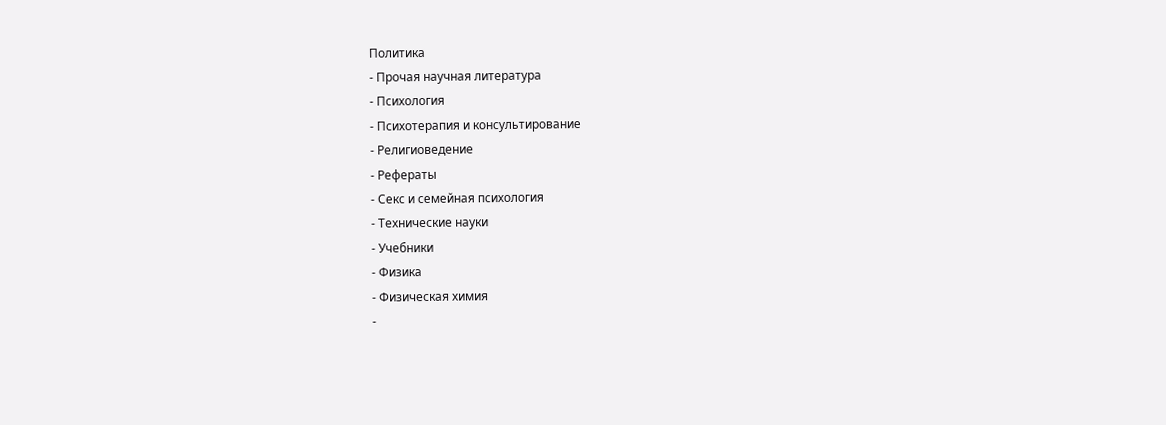Политика
- Прочая научная литература
- Психология
- Психотерапия и консультирование
- Религиоведение
- Рефераты
- Секс и семейная психология
- Технические науки
- Учебники
- Физика
- Физическая химия
-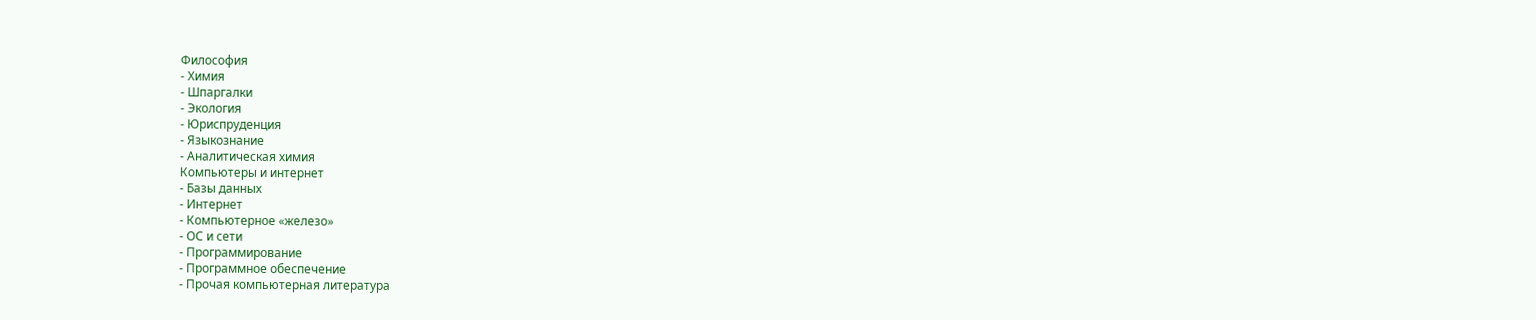Философия
- Химия
- Шпаргалки
- Экология
- Юриспруденция
- Языкознание
- Аналитическая химия
Компьютеры и интернет
- Базы данных
- Интернет
- Компьютерное «железо»
- ОС и сети
- Программирование
- Программное обеспечение
- Прочая компьютерная литература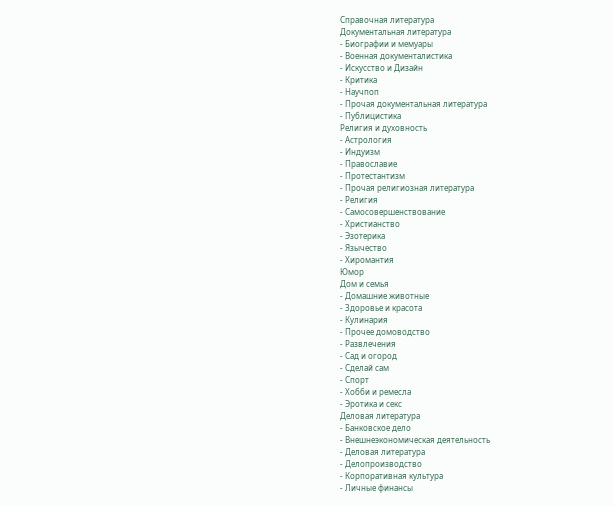Справочная литература
Документальная литература
- Биографии и мемуары
- Военная документалистика
- Искусство и Дизайн
- Критика
- Научпоп
- Прочая документальная литература
- Публицистика
Религия и духовность
- Астрология
- Индуизм
- Православие
- Протестантизм
- Прочая религиозная литература
- Религия
- Самосовершенствование
- Христианство
- Эзотерика
- Язычество
- Хиромантия
Юмор
Дом и семья
- Домашние животные
- Здоровье и красота
- Кулинария
- Прочее домоводство
- Развлечения
- Сад и огород
- Сделай сам
- Спорт
- Хобби и ремесла
- Эротика и секс
Деловая литература
- Банковское дело
- Внешнеэкономическая деятельность
- Деловая литература
- Делопроизводство
- Корпоративная культура
- Личные финансы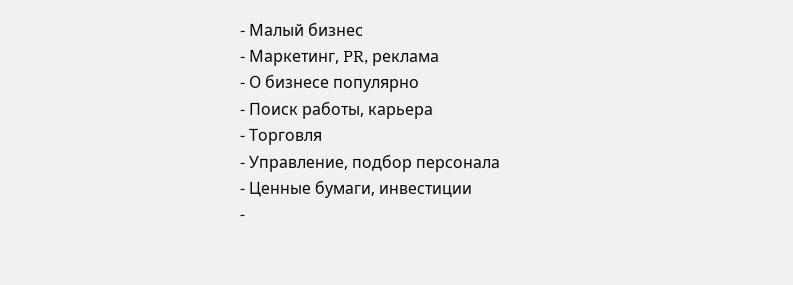- Малый бизнес
- Маркетинг, PR, реклама
- О бизнесе популярно
- Поиск работы, карьера
- Торговля
- Управление, подбор персонала
- Ценные бумаги, инвестиции
-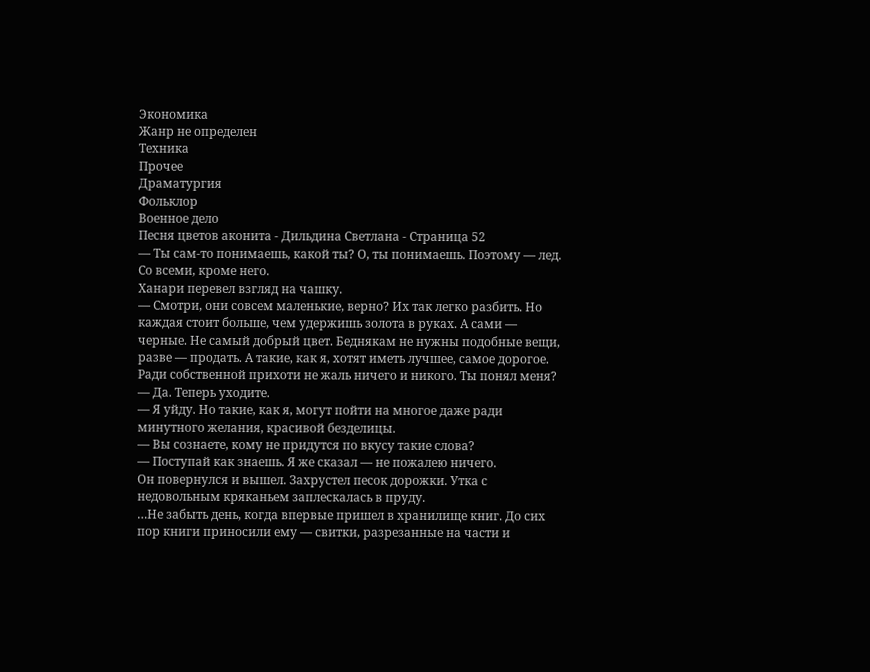Экономика
Жанр не определен
Техника
Прочее
Драматургия
Фольклор
Военное дело
Песня цветов аконита - Дильдина Светлана - Страница 52
— Ты сам-то понимаешь, какой ты? О, ты понимаешь. Поэтому — лед. Со всеми, кроме него.
Ханари перевел взгляд на чашку.
— Смотри, они совсем маленькие, верно? Их так легко разбить. Но каждая стоит больше, чем удержишь золота в руках. А сами — черные. Не самый добрый цвет. Беднякам не нужны подобные вещи, разве — продать. А такие, как я, хотят иметь лучшее, самое дорогое. Ради собственной прихоти не жаль ничего и никого. Ты понял меня?
— Да. Теперь уходите.
— Я уйду. Но такие, как я, могут пойти на многое даже ради минутного желания, красивой безделицы.
— Вы сознаете, кому не придутся по вкусу такие слова?
— Поступай как знаешь. Я же сказал — не пожалею ничего.
Он повернулся и вышел. Захрустел песок дорожки. Утка с недовольным кряканьем заплескалась в пруду.
…Не забыть день, когда впервые пришел в хранилище книг. До сих пор книги приносили ему — свитки, разрезанные на части и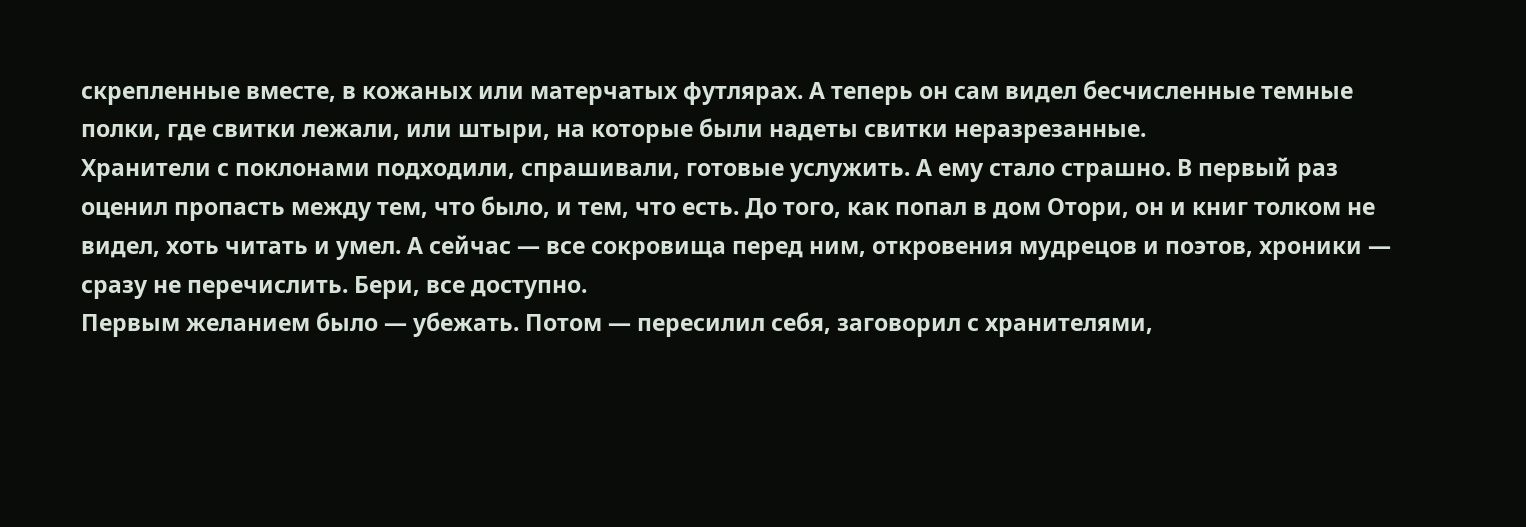скрепленные вместе, в кожаных или матерчатых футлярах. А теперь он сам видел бесчисленные темные полки, где свитки лежали, или штыри, на которые были надеты свитки неразрезанные.
Хранители с поклонами подходили, спрашивали, готовые услужить. А ему стало страшно. В первый раз оценил пропасть между тем, что было, и тем, что есть. До того, как попал в дом Отори, он и книг толком не видел, хоть читать и умел. А сейчас — все сокровища перед ним, откровения мудрецов и поэтов, хроники — сразу не перечислить. Бери, все доступно.
Первым желанием было — убежать. Потом — пересилил себя, заговорил с хранителями,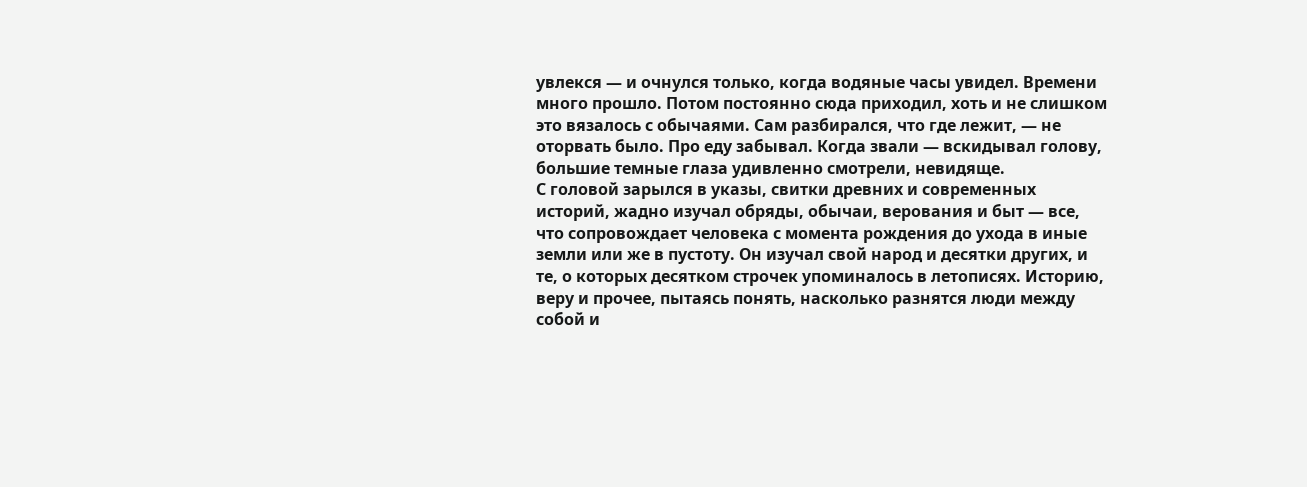увлекся — и очнулся только, когда водяные часы увидел. Времени много прошло. Потом постоянно сюда приходил, хоть и не слишком это вязалось с обычаями. Сам разбирался, что где лежит, — не оторвать было. Про еду забывал. Когда звали — вскидывал голову, большие темные глаза удивленно смотрели, невидяще.
С головой зарылся в указы, свитки древних и современных историй, жадно изучал обряды, обычаи, верования и быт — все, что сопровождает человека с момента рождения до ухода в иные земли или же в пустоту. Он изучал свой народ и десятки других, и те, о которых десятком строчек упоминалось в летописях. Историю, веру и прочее, пытаясь понять, насколько разнятся люди между собой и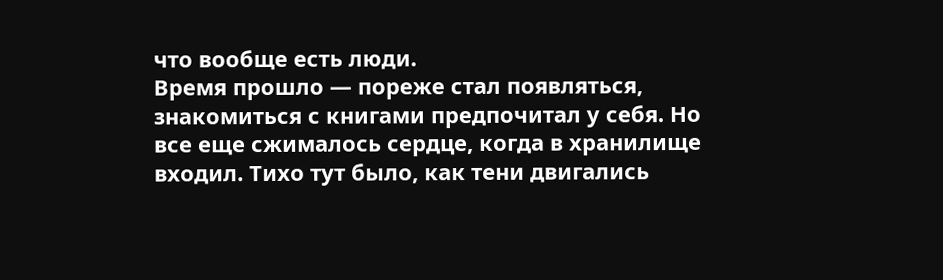что вообще есть люди.
Время прошло — пореже стал появляться, знакомиться с книгами предпочитал у себя. Но все еще сжималось сердце, когда в хранилище входил. Тихо тут было, как тени двигались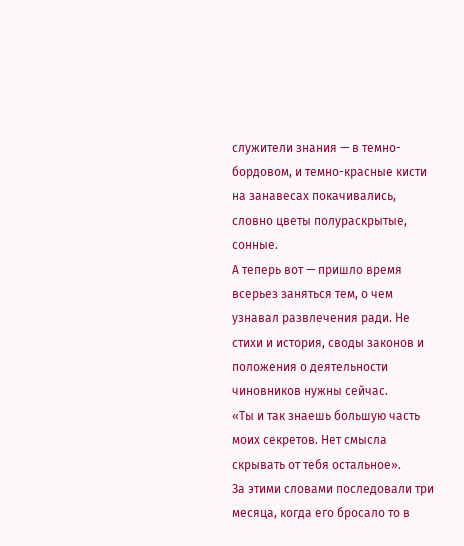служители знания — в темно-бордовом, и темно-красные кисти на занавесах покачивались, словно цветы полураскрытые, сонные.
А теперь вот — пришло время всерьез заняться тем, о чем узнавал развлечения ради. Не стихи и история, своды законов и положения о деятельности чиновников нужны сейчас.
«Ты и так знаешь большую часть моих секретов. Нет смысла скрывать от тебя остальное».
За этими словами последовали три месяца, когда его бросало то в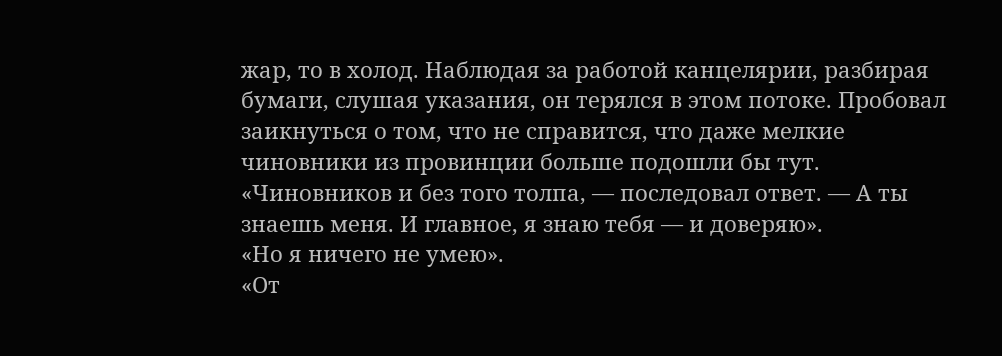жар, то в холод. Наблюдая за работой канцелярии, разбирая бумаги, слушая указания, он терялся в этом потоке. Пробовал заикнуться о том, что не справится, что даже мелкие чиновники из провинции больше подошли бы тут.
«Чиновников и без того толпа, — последовал ответ. — А ты знаешь меня. И главное, я знаю тебя — и доверяю».
«Но я ничего не умею».
«От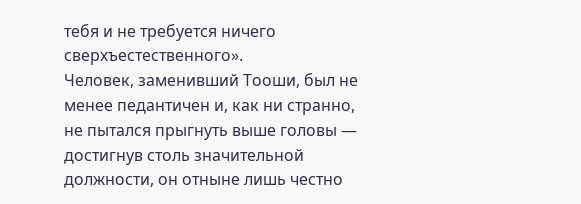тебя и не требуется ничего сверхъестественного».
Человек, заменивший Тооши, был не менее педантичен и, как ни странно, не пытался прыгнуть выше головы — достигнув столь значительной должности, он отныне лишь честно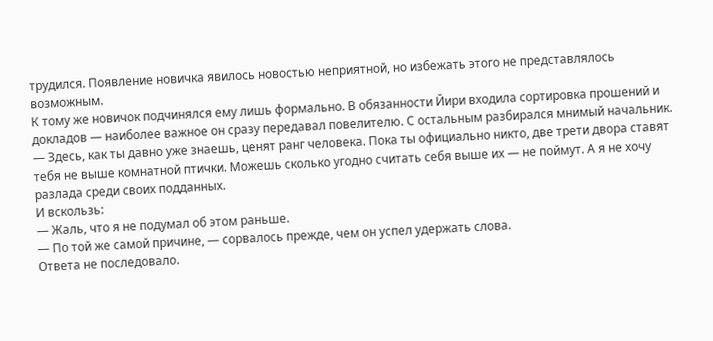трудился. Появление новичка явилось новостью неприятной, но избежать этого не представлялось возможным.
К тому же новичок подчинялся ему лишь формально. В обязанности Йири входила сортировка прошений и докладов — наиболее важное он сразу передавал повелителю. С остальным разбирался мнимый начальник.
— Здесь, как ты давно уже знаешь, ценят ранг человека. Пока ты официально никто, две трети двора ставят тебя не выше комнатной птички. Можешь сколько угодно считать себя выше их — не поймут. А я не хочу разлада среди своих подданных.
И вскользь:
— Жаль, что я не подумал об этом раньше.
— По той же самой причине, — сорвалось прежде, чем он успел удержать слова.
Ответа не последовало.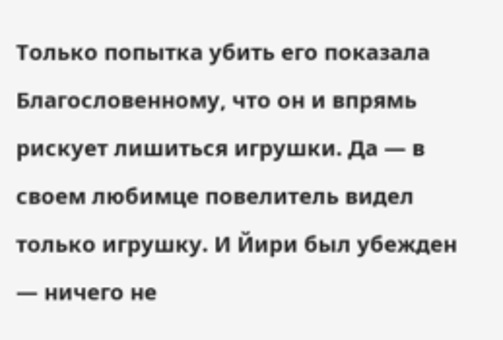Только попытка убить его показала Благословенному, что он и впрямь рискует лишиться игрушки. Да — в своем любимце повелитель видел только игрушку. И Йири был убежден — ничего не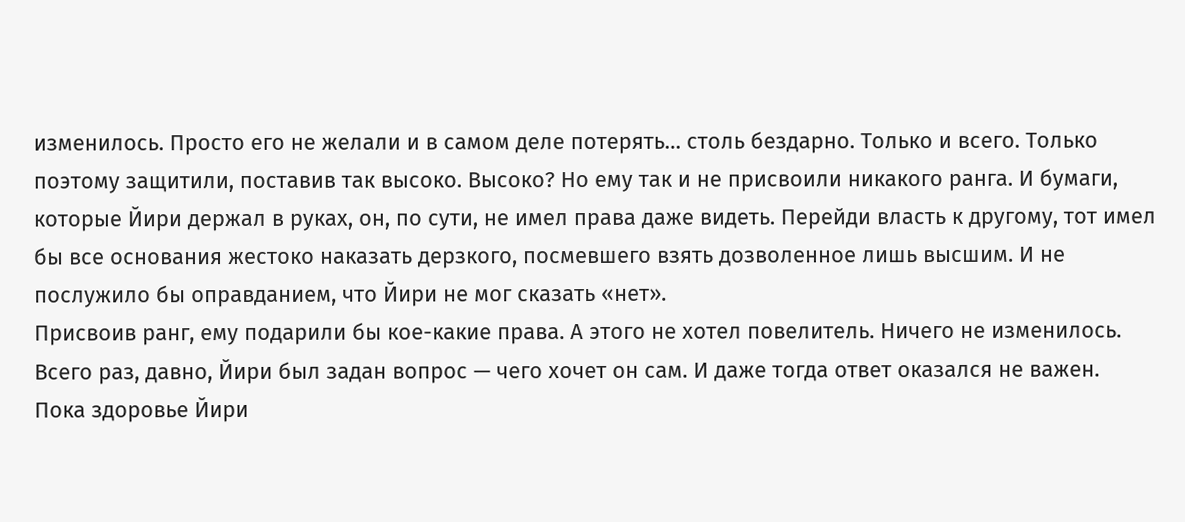изменилось. Просто его не желали и в самом деле потерять… столь бездарно. Только и всего. Только поэтому защитили, поставив так высоко. Высоко? Но ему так и не присвоили никакого ранга. И бумаги, которые Йири держал в руках, он, по сути, не имел права даже видеть. Перейди власть к другому, тот имел бы все основания жестоко наказать дерзкого, посмевшего взять дозволенное лишь высшим. И не послужило бы оправданием, что Йири не мог сказать «нет».
Присвоив ранг, ему подарили бы кое-какие права. А этого не хотел повелитель. Ничего не изменилось. Всего раз, давно, Йири был задан вопрос — чего хочет он сам. И даже тогда ответ оказался не важен.
Пока здоровье Йири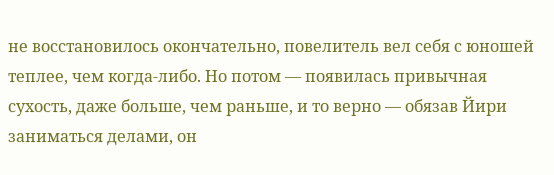не восстановилось окончательно, повелитель вел себя с юношей теплее, чем когда-либо. Но потом — появилась привычная сухость, даже больше, чем раньше, и то верно — обязав Йири заниматься делами, он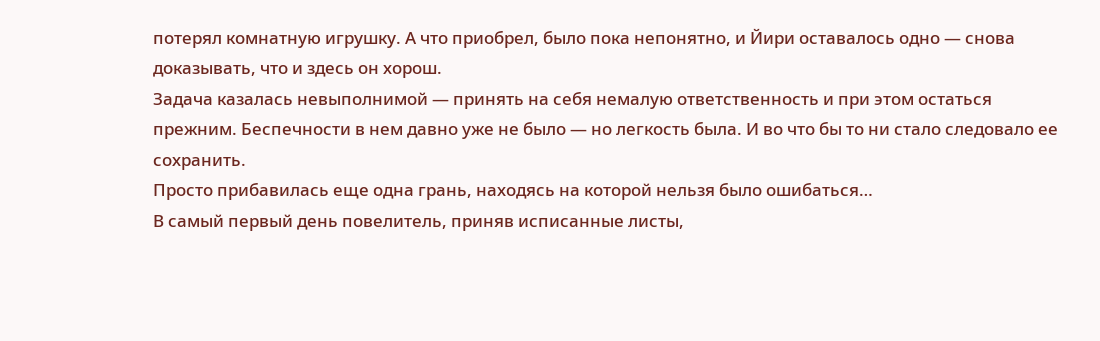потерял комнатную игрушку. А что приобрел, было пока непонятно, и Йири оставалось одно — снова доказывать, что и здесь он хорош.
Задача казалась невыполнимой — принять на себя немалую ответственность и при этом остаться прежним. Беспечности в нем давно уже не было — но легкость была. И во что бы то ни стало следовало ее сохранить.
Просто прибавилась еще одна грань, находясь на которой нельзя было ошибаться…
В самый первый день повелитель, приняв исписанные листы,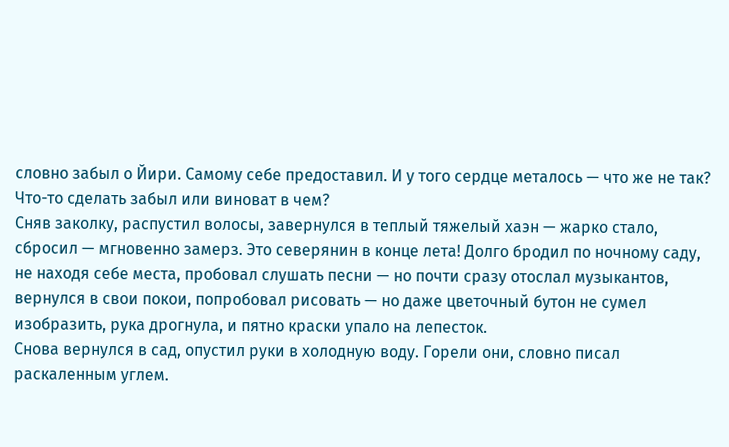словно забыл о Йири. Самому себе предоставил. И у того сердце металось — что же не так? Что-то сделать забыл или виноват в чем?
Сняв заколку, распустил волосы, завернулся в теплый тяжелый хаэн — жарко стало, сбросил — мгновенно замерз. Это северянин в конце лета! Долго бродил по ночному саду, не находя себе места, пробовал слушать песни — но почти сразу отослал музыкантов, вернулся в свои покои, попробовал рисовать — но даже цветочный бутон не сумел изобразить, рука дрогнула, и пятно краски упало на лепесток.
Снова вернулся в сад, опустил руки в холодную воду. Горели они, словно писал раскаленным углем.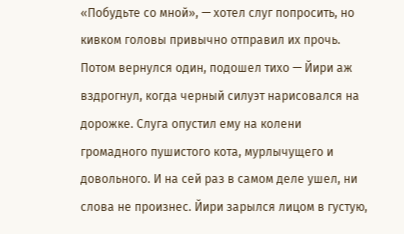«Побудьте со мной», — хотел слуг попросить, но кивком головы привычно отправил их прочь. Потом вернулся один, подошел тихо — Йири аж вздрогнул, когда черный силуэт нарисовался на дорожке. Слуга опустил ему на колени громадного пушистого кота, мурлычущего и довольного. И на сей раз в самом деле ушел, ни слова не произнес. Йири зарылся лицом в густую,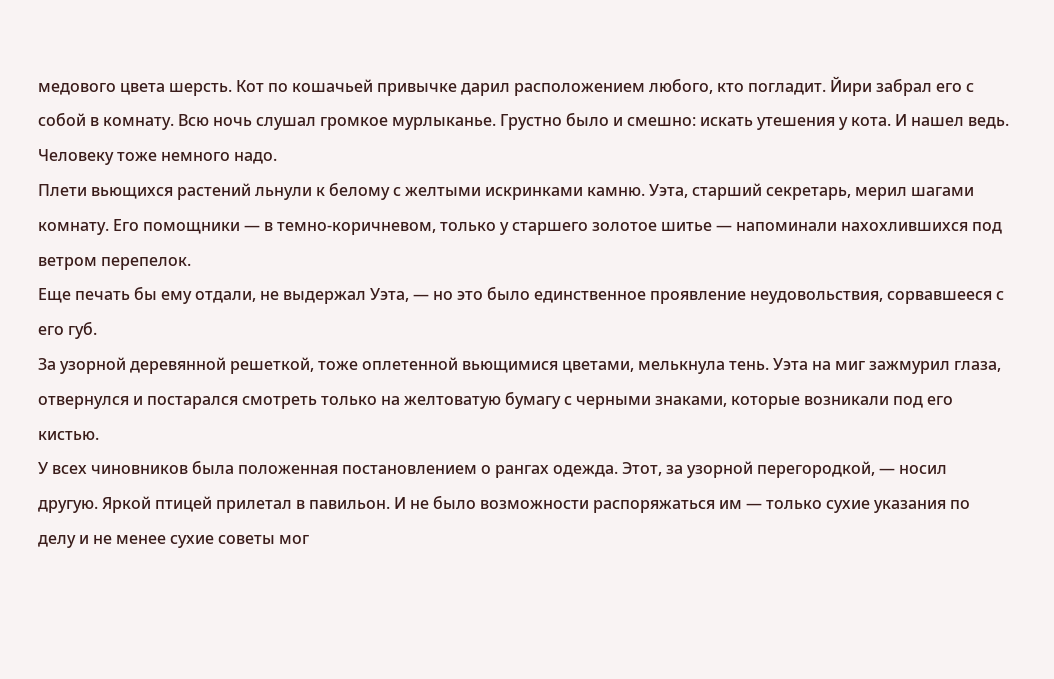медового цвета шерсть. Кот по кошачьей привычке дарил расположением любого, кто погладит. Йири забрал его с собой в комнату. Всю ночь слушал громкое мурлыканье. Грустно было и смешно: искать утешения у кота. И нашел ведь. Человеку тоже немного надо.
Плети вьющихся растений льнули к белому с желтыми искринками камню. Уэта, старший секретарь, мерил шагами комнату. Его помощники — в темно-коричневом, только у старшего золотое шитье — напоминали нахохлившихся под ветром перепелок.
Еще печать бы ему отдали, не выдержал Уэта, — но это было единственное проявление неудовольствия, сорвавшееся с его губ.
За узорной деревянной решеткой, тоже оплетенной вьющимися цветами, мелькнула тень. Уэта на миг зажмурил глаза, отвернулся и постарался смотреть только на желтоватую бумагу с черными знаками, которые возникали под его кистью.
У всех чиновников была положенная постановлением о рангах одежда. Этот, за узорной перегородкой, — носил другую. Яркой птицей прилетал в павильон. И не было возможности распоряжаться им — только сухие указания по делу и не менее сухие советы мог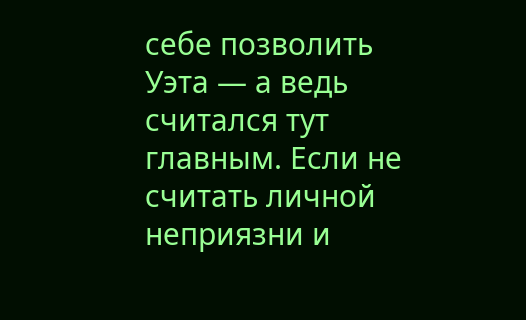себе позволить Уэта — а ведь считался тут главным. Если не считать личной неприязни и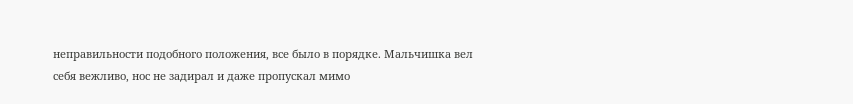неправильности подобного положения, все было в порядке. Мальчишка вел себя вежливо, нос не задирал и даже пропускал мимо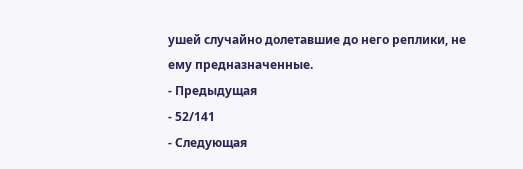ушей случайно долетавшие до него реплики, не ему предназначенные.
- Предыдущая
- 52/141
- Следующая